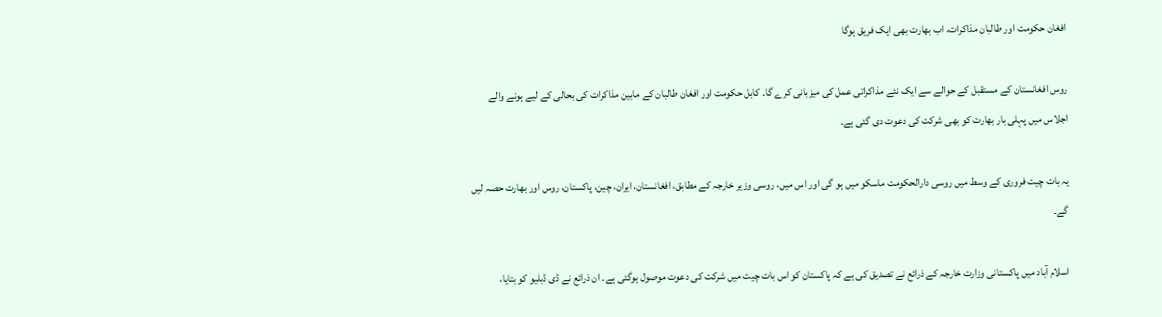افغان حکومت اور طالبان مذاکرات، اب بھارت بھی ایک فریق ہوگا

روس افغانستان کے مستقبل کے حوالے سے ایک نئے مذاکراتی عمل کی میزبانی کرے گا۔ کابل حکومت اور افغان طالبان کے مابین مذاکرات کی بحالی کے لیے ہونے والے اجلاس میں پہلی بار بھارت کو بھی شرکت کی دعوت دی گئی ہے۔

یہ بات چیت فروری کے وسط میں روسی دارالحکومت ماسکو میں ہو گی اور اس میں، روسی وزیر خارجہ کے مطابق، افغانستان، ایران، چین، پاکستان، روس اور بھارت حصہ لیں گے۔

اسلام آباد میں پاکستانی وزارت خارجہ کے ذرائع نے تصدیق کی ہے کہ پاکستان کو اس بات چیت میں شرکت کی دعوت موصول ہوگئی ہے۔ ان ذرائع نے ڈی ڈبلیو کو بتایا،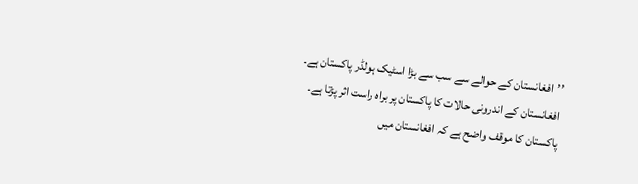’’افغانستان کے حوالے سے سب سے بڑا اسٹیک ہولڈر پاکستان ہے۔ افغانستان کے اندرونی حالات کا پاکستان پر براہ راست اثر پڑتا ہے۔ پاکستان کا موقف واضح ہے کہ افغانستان میں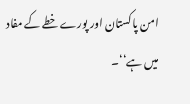امن پاکستان اور پورے خطے کے مفاد میں ہے‘‘۔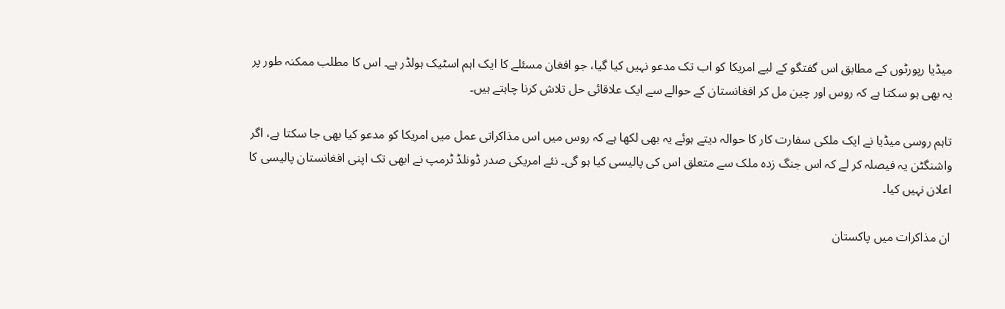میڈیا رپورٹوں کے مطابق اس گفتگو کے لیے امریکا کو اب تک مدعو نہیں کیا گیا، جو افغان مسئلے کا ایک اہم اسٹیک ہولڈر ہے۔ اس کا مطلب ممکنہ طور پر یہ بھی ہو سکتا ہے کہ روس اور چین مل کر افغانستان کے حوالے سے ایک علاقائی حل تلاش کرنا چاہتے ہیں۔

تاہم روسی میڈیا نے ایک ملکی سفارت کار کا حوالہ دیتے ہوئے یہ بھی لکھا ہے کہ روس میں اس مذاکراتی عمل میں امریکا کو مدعو کیا بھی جا سکتا ہے، اگر واشنگٹن یہ فیصلہ کر لے کہ اس جنگ زدہ ملک سے متعلق اس کی پالیسی کیا ہو گی۔ نئے امریکی صدر ڈونلڈ ٹرمپ نے ابھی تک اپنی افغانستان پالیسی کا اعلان نہیں کیا۔

ان مذاکرات میں پاکستان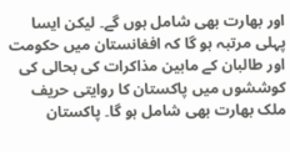اور بھارت بھی شامل ہوں گے۔ لیکن ایسا پہلی مرتبہ ہو گا کہ افغانستان میں حکومت اور طالبان کے مابین مذاکرات کی بحالی کی کوششوں میں پاکستان کا روایتی حریف ملک بھارت بھی شامل ہو گا۔ پاکستان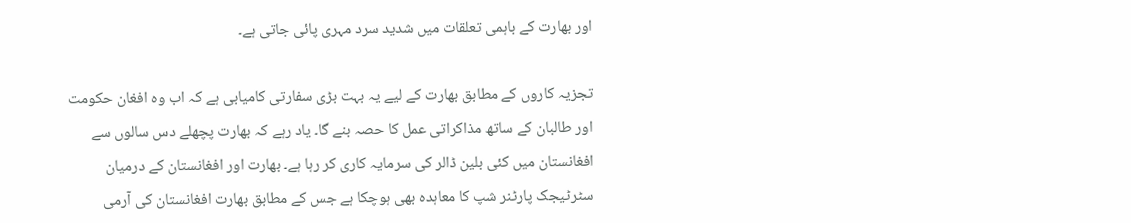اور بھارت کے باہمی تعلقات میں شدید سرد مہری پائی جاتی ہے۔

تجزیہ کاروں کے مطابق بھارت کے لیے یہ بہت بڑی سفارتی کامیابی ہے کہ اب وہ افغان حکومت اور طالبان کے ساتھ مذاکراتی عمل کا حصہ بنے گا۔ یاد رہے کہ بھارت پچھلے دس سالوں سے افغانستان میں کئی بلین ڈالر کی سرمایہ کاری کر رہا ہے۔ بھارت اور افغانستان کے درمیان سٹرٹیجک پارٹنر شپ کا معاہدہ بھی ہوچکا ہے جس کے مطابق بھارت افغانستان کی آرمی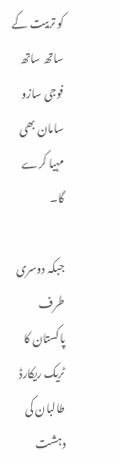کو تربیت کے ساتھ ساتھ فوجی سازو سامان بھی مہیا کرے گا۔

جبکہ دوسری طرف پاکستان کا ٹریک ریکارڈ طالبان کی دہشت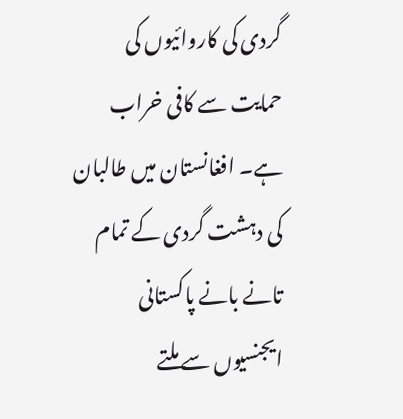گردی کی کاروائیوں کی حمایت سے کافی خراب ہے۔ افغانستان میں طالبان کی دہشت گردی کے تمام تانے بانے پاکستانی ایجنسیوں سے ملتے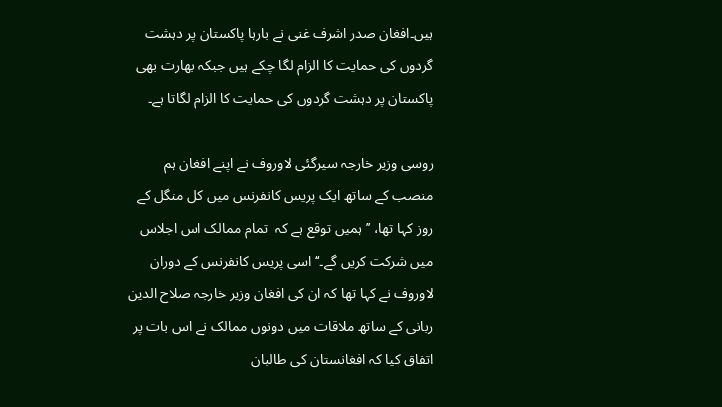ہیں۔افغان صدر اشرف غنی نے بارہا پاکستان پر دہشت گردوں کی حمایت کا الزام لگا چکے ہیں جبکہ بھارت بھی پاکستان پر دہشت گردوں کی حمایت کا الزام لگاتا ہے۔

روسی وزیر خارجہ سیرگئی لاوروف نے اپنے افغان ہم منصب کے ساتھ ایک پریس کانفرنس میں کل منگل کے روز کہا تھا، ’’ہمیں توقع ہے کہ  تمام ممالک اس اجلاس میں شرکت کریں گے۔‘‘ اسی پریس کانفرنس کے دوران لاوروف نے کہا تھا کہ ان کی افغان وزیر خارجہ صلاح الدین ربانی کے ساتھ ملاقات میں دونوں ممالک نے اس بات پر اتفاق کیا کہ افغانستان کی طالبان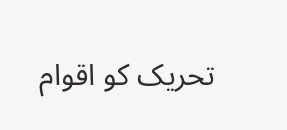تحریک کو اقوام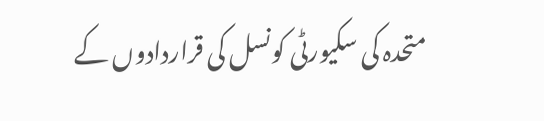متحدہ کی سکیورٹی کونسل کی قراردادوں کے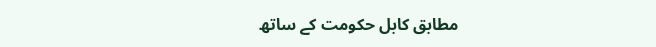مطابق کابل حکومت کے ساتھ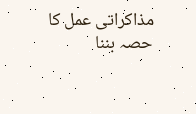مذاکراتی عمل کا حصہ بننا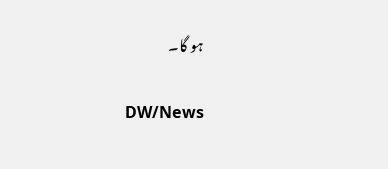ہو گا۔

DW/News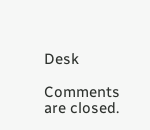Desk

Comments are closed.